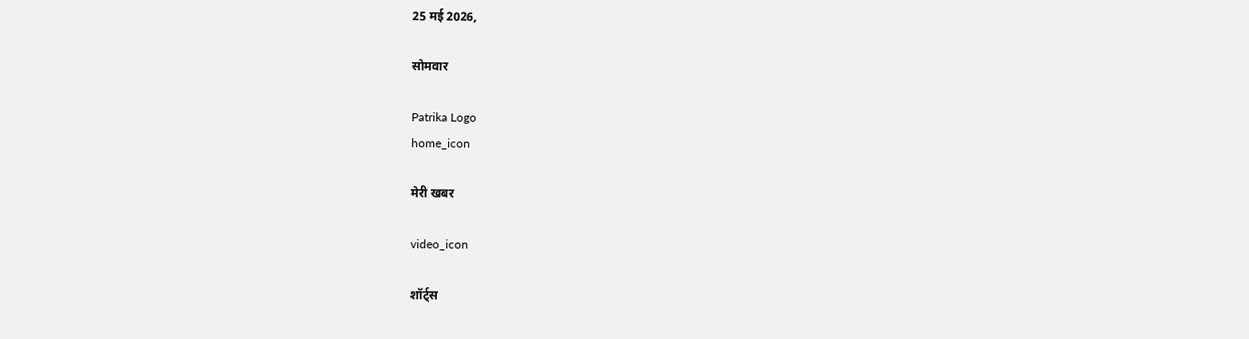25 मई 2026,

सोमवार

Patrika Logo
home_icon

मेरी खबर

video_icon

शॉर्ट्स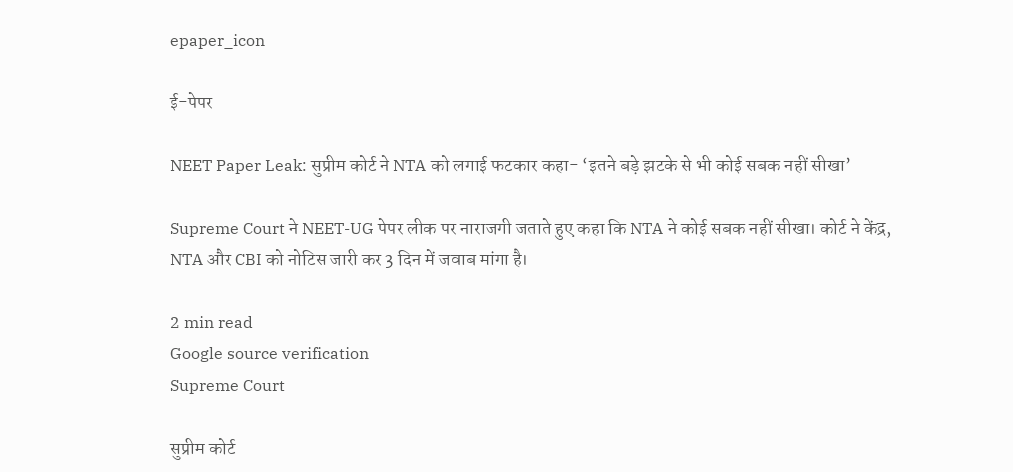epaper_icon

ई-पेपर

NEET Paper Leak: सुप्रीम कोर्ट ने NTA को लगाई फटकार कहा- ‘इतने बड़े झटके से भी कोई सबक नहीं सीखा’

Supreme Court ने NEET-UG पेपर लीक पर नाराजगी जताते हुए कहा कि NTA ने कोई सबक नहीं सीखा। कोर्ट ने केंद्र, NTA और CBI को नोटिस जारी कर 3 दिन में जवाब मांगा है।

2 min read
Google source verification
Supreme Court

सुप्रीम कोर्ट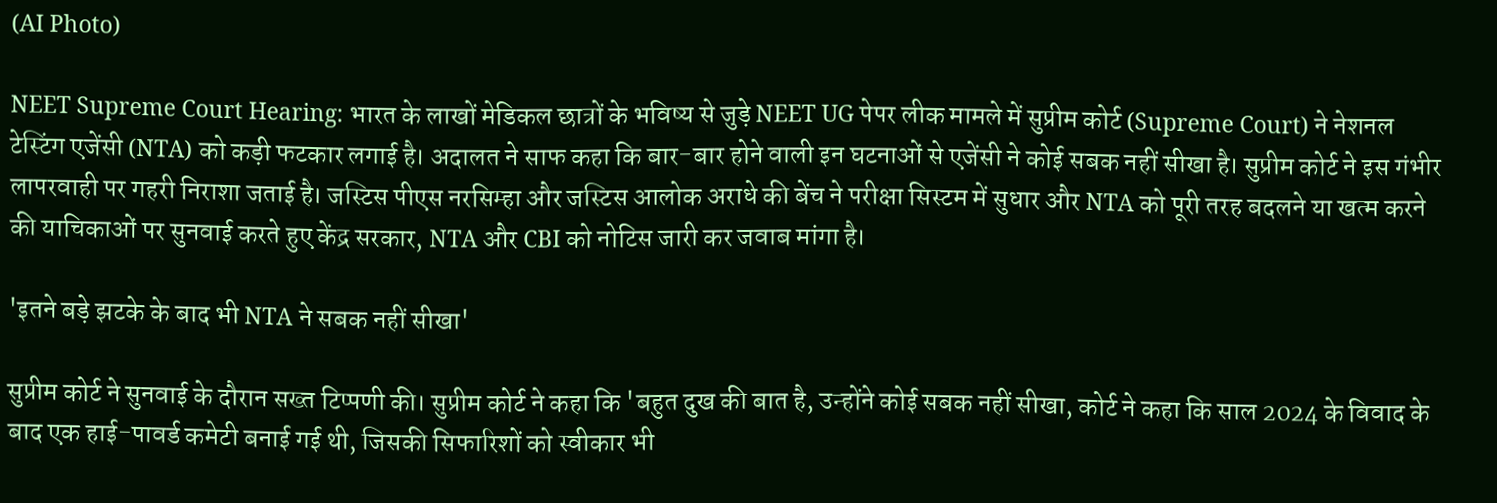(AI Photo)

NEET Supreme Court Hearing: भारत के लाखों मेडिकल छात्रों के भविष्य से जुड़े NEET UG पेपर लीक मामले में सुप्रीम कोर्ट (Supreme Court) ने नेशनल टेस्टिंग एजेंसी (NTA) को कड़ी फटकार लगाई है। अदालत ने साफ कहा कि बार-बार होने वाली इन घटनाओं से एजेंसी ने कोई सबक नहीं सीखा है। सुप्रीम कोर्ट ने इस गंभीर लापरवाही पर गहरी निराशा जताई है। जस्टिस पीएस नरसिम्हा और जस्टिस आलोक अराधे की बेंच ने परीक्षा सिस्टम में सुधार और NTA को पूरी तरह बदलने या खत्म करने की याचिकाओं पर सुनवाई करते हुए केंद्र सरकार, NTA और CBI को नोटिस जारी कर जवाब मांगा है।

'इतने बड़े झटके के बाद भी NTA ने सबक नहीं सीखा'

सुप्रीम कोर्ट ने सुनवाई के दौरान सख्त टिप्पणी की। सुप्रीम कोर्ट ने कहा कि 'बहुत दुख की बात है, उन्होंने कोई सबक नहीं सीखा, कोर्ट ने कहा कि साल 2024 के विवाद के बाद एक हाई-पावर्ड कमेटी बनाई गई थी, जिसकी सिफारिशों को स्वीकार भी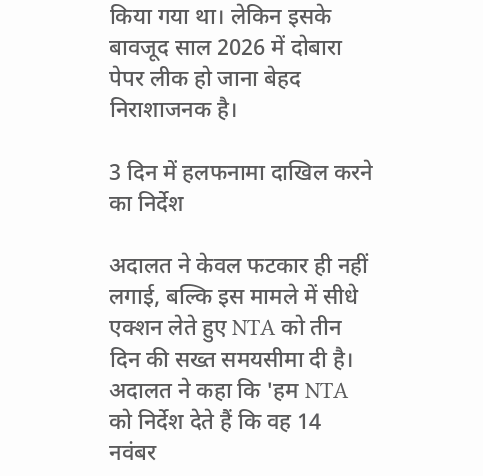किया गया था। लेकिन इसके बावजूद साल 2026 में दोबारा पेपर लीक हो जाना बेहद निराशाजनक है।

3 दिन में हलफनामा दाखिल करने का निर्देश

अदालत ने केवल फटकार ही नहीं लगाई, बल्कि इस मामले में सीधे एक्शन लेते हुए NTA को तीन दिन की सख्त समयसीमा दी है। अदालत ने कहा कि 'हम NTA को निर्देश देते हैं कि वह 14 नवंबर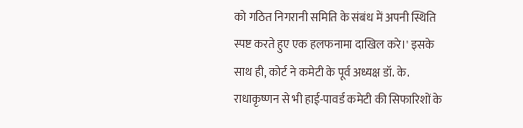को गठित निगरानी समिति के संबंध में अपनी स्थिति स्पष्ट करते हुए एक हलफनामा दाखिल करे।' इसके साथ ही, कोर्ट ने कमेटी के पूर्व अध्यक्ष डॉ. के. राधाकृष्णन से भी हाई-पावर्ड कमेटी की सिफारिशों के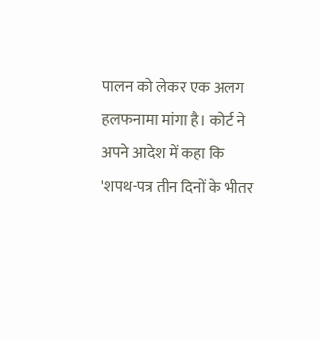पालन को लेकर एक अलग हलफनामा मांगा है। कोर्ट ने अपने आदेश में कहा कि 'शपथ-पत्र तीन दिनों के भीतर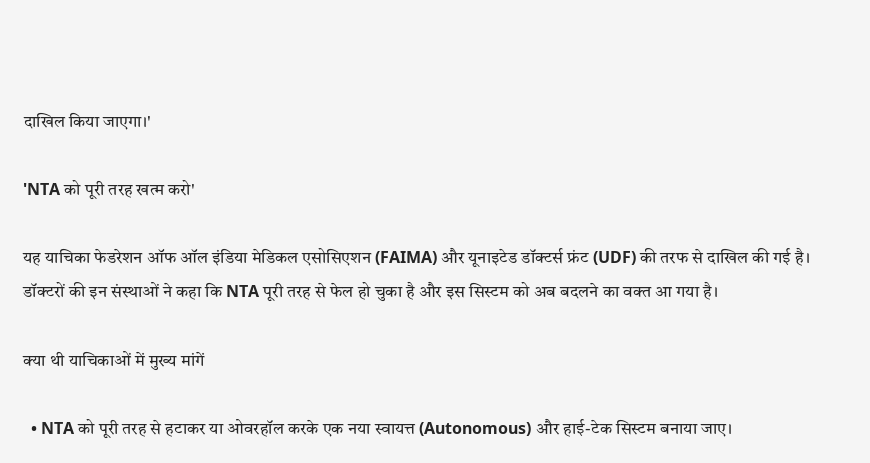दाखिल किया जाएगा।'

'NTA को पूरी तरह खत्म करो'

यह याचिका फेडरेशन ऑफ ऑल इंडिया मेडिकल एसोसिएशन (FAIMA) और यूनाइटेड डॉक्टर्स फ्रंट (UDF) की तरफ से दाखिल की गई है। डॉक्टरों की इन संस्थाओं ने कहा कि NTA पूरी तरह से फेल हो चुका है और इस सिस्टम को अब बदलने का वक्त आ गया है।

क्या थी याचिकाओं में मुख्य मांगें

  • NTA को पूरी तरह से हटाकर या ओवरहॉल करके एक नया स्वायत्त (Autonomous) और हाई-टेक सिस्टम बनाया जाए।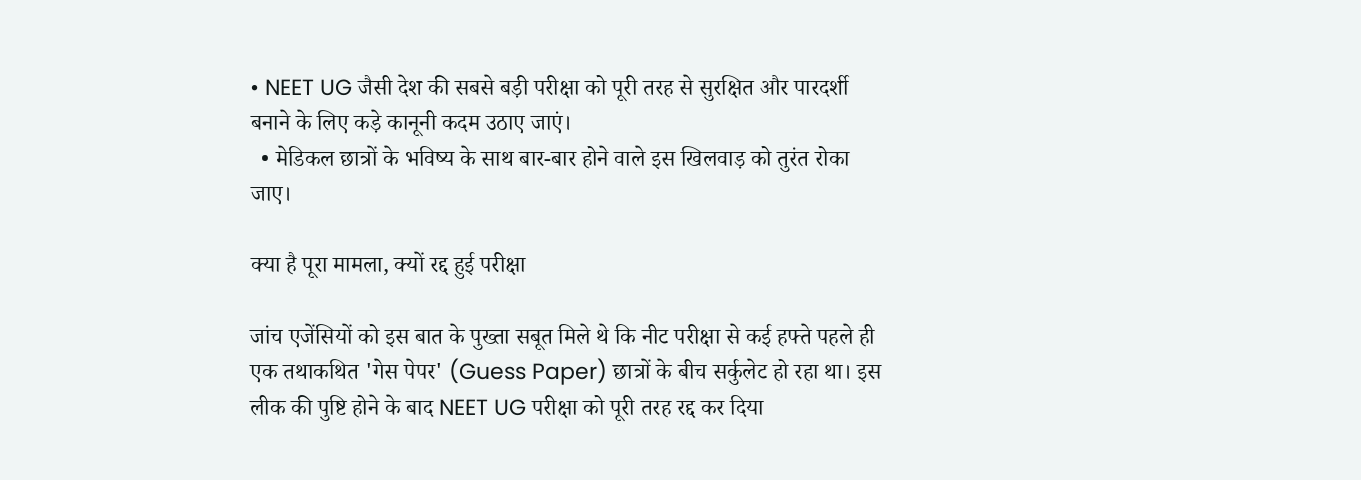• NEET UG जैसी देश की सबसे बड़ी परीक्षा को पूरी तरह से सुरक्षित और पारदर्शी बनाने के लिए कड़े कानूनी कदम उठाए जाएं।
  • मेडिकल छात्रों के भविष्य के साथ बार-बार होने वाले इस खिलवाड़ को तुरंत रोका जाए।

क्या है पूरा मामला, क्यों रद्द हुई परीक्षा

जांच एजेंसियों को इस बात के पुख्ता सबूत मिले थे कि नीट परीक्षा से कई हफ्ते पहले ही एक तथाकथित 'गेस पेपर' (Guess Paper) छात्रों के बीच सर्कुलेट हो रहा था। इस लीक की पुष्टि होने के बाद NEET UG परीक्षा को पूरी तरह रद्द कर दिया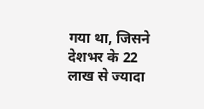गया था, जिसने देशभर के 22 लाख से ज्यादा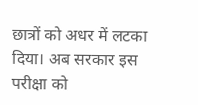छात्रों को अधर में लटका दिया। अब सरकार इस परीक्षा को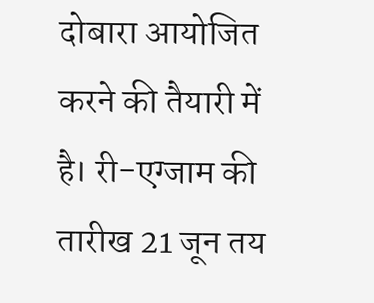दोबारा आयोजित करने की तैयारी में है। री-एग्जाम की तारीख 21 जून तय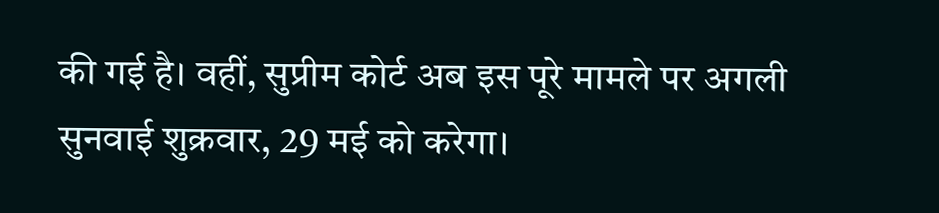की गई है। वहीं, सुप्रीम कोर्ट अब इस पूरे मामले पर अगली सुनवाई शुक्रवार, 29 मई को करेगा।